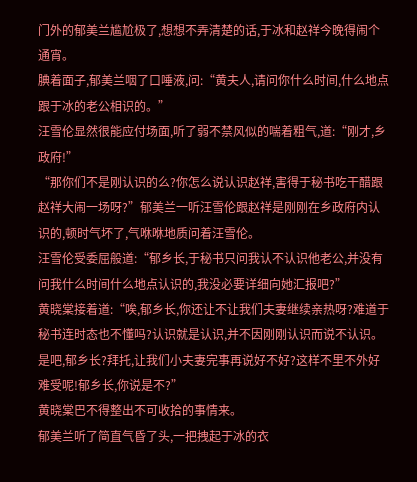门外的郁美兰尴尬极了,想想不弄清楚的话,于冰和赵祥今晚得闹个通宵。
腆着面子,郁美兰咽了口唾液,问:“黄夫人,请问你什么时间,什么地点跟于冰的老公相识的。”
汪雪伦显然很能应付场面,听了弱不禁风似的喘着粗气,道:“刚才,乡政府!”
“那你们不是刚认识的么?你怎么说认识赵祥,害得于秘书吃干醋跟赵祥大闹一场呀?”郁美兰一听汪雪伦跟赵祥是刚刚在乡政府内认识的,顿时气坏了,气咻咻地质问着汪雪伦。
汪雪伦受委屈般道:“郁乡长,于秘书只问我认不认识他老公,并没有问我什么时间什么地点认识的,我没必要详细向她汇报吧?”
黄晓棠接着道:“唉,郁乡长,你还让不让我们夫妻继续亲热呀?难道于秘书连时态也不懂吗?认识就是认识,并不因刚刚认识而说不认识。是吧,郁乡长?拜托,让我们小夫妻完事再说好不好?这样不里不外好难受呢!郁乡长,你说是不?”
黄晓棠巴不得整出不可收拾的事情来。
郁美兰听了简直气昏了头,一把拽起于冰的衣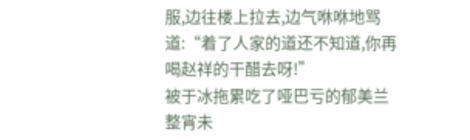服,边往楼上拉去,边气咻咻地骂道:“着了人家的道还不知道,你再喝赵祥的干醋去呀!”
被于冰拖累吃了哑巴亏的郁美兰整宵未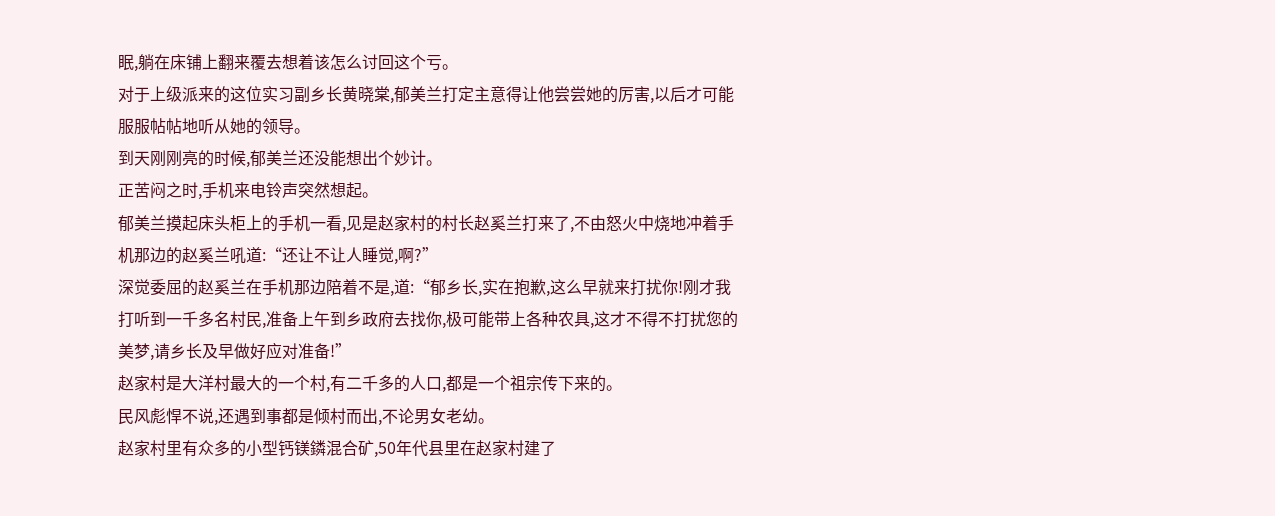眠,躺在床铺上翻来覆去想着该怎么讨回这个亏。
对于上级派来的这位实习副乡长黄晓棠,郁美兰打定主意得让他尝尝她的厉害,以后才可能服服帖帖地听从她的领导。
到天刚刚亮的时候,郁美兰还没能想出个妙计。
正苦闷之时,手机来电铃声突然想起。
郁美兰摸起床头柜上的手机一看,见是赵家村的村长赵奚兰打来了,不由怒火中烧地冲着手机那边的赵奚兰吼道:“还让不让人睡觉,啊?”
深觉委屈的赵奚兰在手机那边陪着不是,道:“郁乡长,实在抱歉,这么早就来打扰你!刚才我打听到一千多名村民,准备上午到乡政府去找你,极可能带上各种农具,这才不得不打扰您的美梦,请乡长及早做好应对准备!”
赵家村是大洋村最大的一个村,有二千多的人口,都是一个祖宗传下来的。
民风彪悍不说,还遇到事都是倾村而出,不论男女老幼。
赵家村里有众多的小型钙镁鏻混合矿,50年代县里在赵家村建了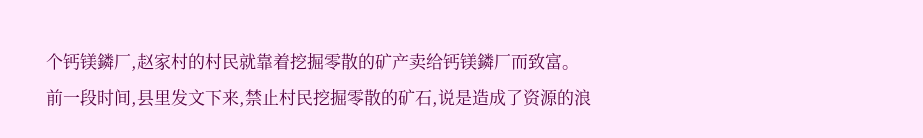个钙镁鏻厂,赵家村的村民就靠着挖掘零散的矿产卖给钙镁鏻厂而致富。
前一段时间,县里发文下来,禁止村民挖掘零散的矿石,说是造成了资源的浪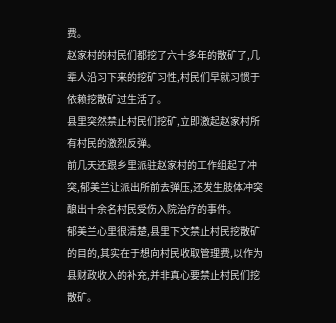费。
赵家村的村民们都挖了六十多年的散矿了,几辈人沿习下来的挖矿习性,村民们早就习惯于依赖挖散矿过生活了。
县里突然禁止村民们挖矿,立即激起赵家村所有村民的激烈反弹。
前几天还跟乡里派驻赵家村的工作组起了冲突,郁美兰让派出所前去弹压,还发生肢体冲突酿出十余名村民受伤入院治疗的事件。
郁美兰心里很清楚,县里下文禁止村民挖散矿的目的,其实在于想向村民收取管理费,以作为县财政收入的补充,并非真心要禁止村民们挖散矿。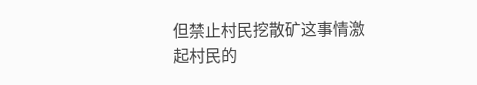但禁止村民挖散矿这事情激起村民的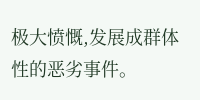极大愤慨,发展成群体性的恶劣事件。